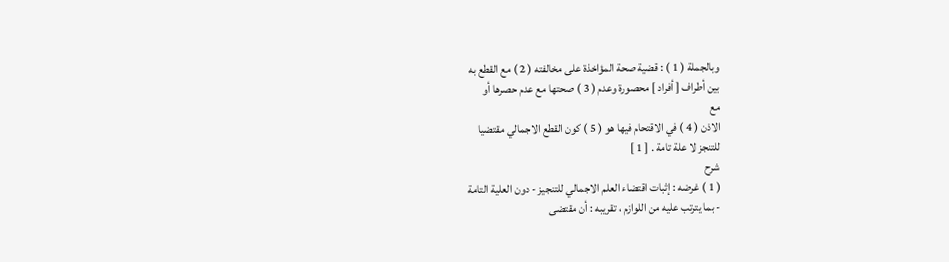وبالجملة ( 1 ) : قضية صحة المؤاخذة على مخالفته ( 2 ) مع القطع به
بين أطراف [ أفراد ] محصورة وعدم ( 3 ) صحتها مع عدم حصرها أو
مع
الاذن ( 4 ) في الاقتحام فيها هو ( 5 ) كون القطع الاجمالي مقتضيا
للتنجز لا علة تامة . [ 1 ]
شرح
( 1 ) غرضه : إثبات اقتضاء العلم الاجمالي للتنجيز - دون العلية التامة
- بما يترتب عليه من اللوازم ، تقريبه : أن مقتضى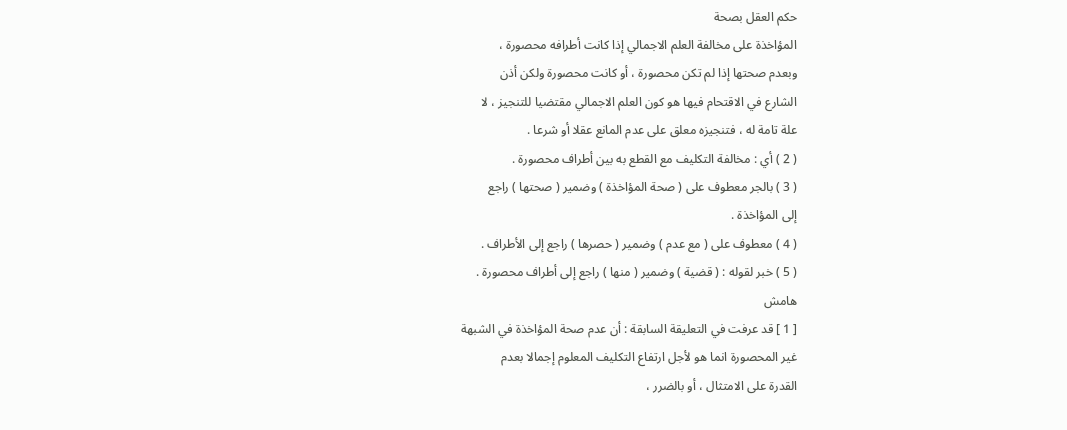حكم العقل بصحة
المؤاخذة على مخالفة العلم الاجمالي إذا كانت أطرافه محصورة ،
وبعدم صحتها إذا لم تكن محصورة ، أو كانت محصورة ولكن أذن
الشارع في الاقتحام فيها هو كون العلم الاجمالي مقتضيا للتنجيز ، لا
علة تامة له ، فتنجيزه معلق على عدم المانع عقلا أو شرعا .
( 2 ) أي : مخالفة التكليف مع القطع به بين أطراف محصورة .
( 3 ) بالجر معطوف على ( صحة المؤاخذة ) وضمير ( صحتها ) راجع
إلى المؤاخذة .
( 4 ) معطوف على ( مع عدم ) وضمير ( حصرها ) راجع إلى الأطراف .
( 5 ) خبر لقوله : ( قضية ) وضمير ( منها ) راجع إلى أطراف محصورة .
هامش
[ 1 ] قد عرفت في التعليقة السابقة : أن عدم صحة المؤاخذة في الشبهة
غير المحصورة انما هو لأجل ارتفاع التكليف المعلوم إجمالا بعدم
القدرة على الامتثال ، أو بالضرر ،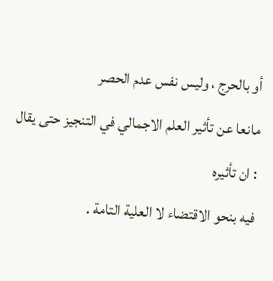أو بالحرج ، وليس نفس عدم الحصر
مانعا عن تأثير العلم الاجمالي في التنجيز حتى يقال : ان تأثيره
فيه بنحو الاقتضاء لا العلية التامة .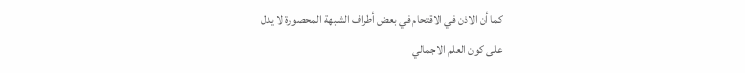كما أن الاذن في الاقتحام في بعض أطراف الشبهة المحصورة لا يدل
على كون العلم الاجمالي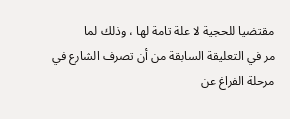مقتضيا للحجية لا علة تامة لها ، وذلك لما
مر في التعليقة السابقة من أن تصرف الشارع في مرحلة الفراغ عن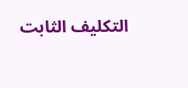التكليف الثابت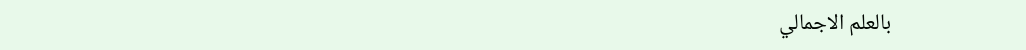بالعلم الاجمالي